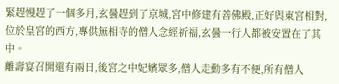緊趕慢趕了一個多月,玄曇趕到了京城,宮中修建有善佛殿,正好與東宮相對,位於皇宮的西方,專供無相寺的僧人念經祈福,玄曇一行人都被安置在了其中。
離壽宴召開還有兩日,後宮之中妃嬪眾多,僧人走動多有不便,所有僧人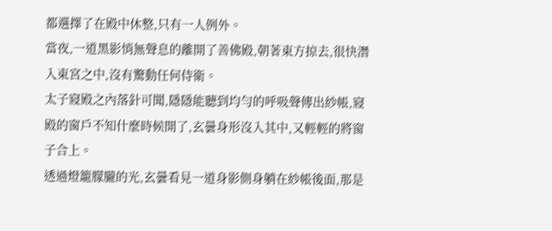都選擇了在殿中休整,只有一人例外。
當夜,一道黑影悄無聲息的離開了善佛殿,朝著東方掠去,很快潛入東宮之中,沒有驚動任何侍衛。
太子寢殿之內落針可聞,隱隱能聽到均勻的呼吸聲傳出紗帳,寢殿的窗戶不知什麼時候開了,玄曇身形沒入其中,又輕輕的將窗子合上。
透過燈籠朦朧的光,玄曇看見一道身影側身躺在紗帳後面,那是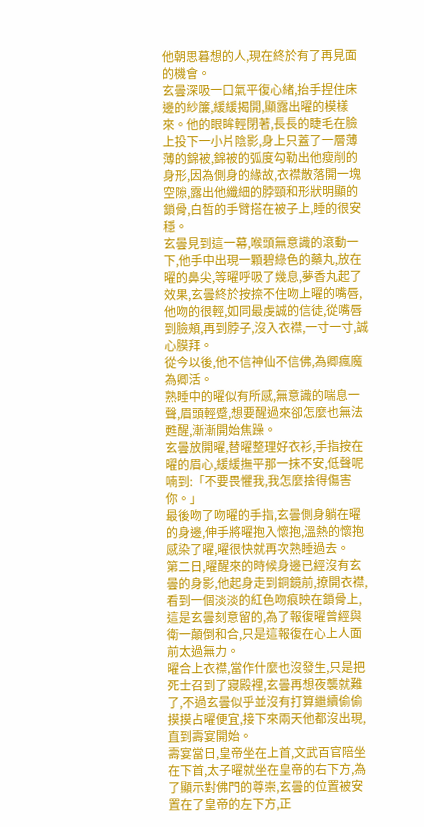他朝思暮想的人,現在終於有了再見面的機會。
玄曇深吸一口氣平復心緒,抬手捏住床邊的紗簾,緩緩揭開,顯露出曜的模樣來。他的眼眸輕閉著,長長的睫毛在臉上投下一小片陰影,身上只蓋了一層薄薄的錦被,錦被的弧度勾勒出他瘦削的身形,因為側身的緣故,衣襟散落開一塊空隙,露出他纖細的脖頸和形狀明顯的鎖骨,白皙的手臂搭在被子上,睡的很安穩。
玄曇見到這一幕,喉頭無意識的滾動一下,他手中出現一顆碧綠色的藥丸,放在曜的鼻尖,等曜呼吸了幾息,夢香丸起了效果,玄曇終於按捺不住吻上曜的嘴唇,他吻的很輕,如同最虔誠的信徒,從嘴唇到臉頰,再到脖子,沒入衣襟,一寸一寸,誠心膜拜。
從今以後,他不信神仙不信佛,為卿瘋魔為卿活。
熟睡中的曜似有所感,無意識的喘息一聲,眉頭輕蹙,想要醒過來卻怎麼也無法甦醒,漸漸開始焦躁。
玄曇放開曜,替曜整理好衣衫,手指按在曜的眉心,緩緩撫平那一抹不安,低聲呢喃到:「不要畏懼我,我怎麼捨得傷害你。」
最後吻了吻曜的手指,玄曇側身躺在曜的身邊,伸手將曜抱入懷抱,溫熱的懷抱感染了曜,曜很快就再次熟睡過去。
第二日,曜醒來的時候身邊已經沒有玄曇的身影,他起身走到銅鏡前,撩開衣襟,看到一個淡淡的紅色吻痕映在鎖骨上,這是玄曇刻意留的,為了報復曜曾經與衛一顛倒和合,只是這報復在心上人面前太過無力。
曜合上衣襟,當作什麼也沒發生,只是把死士召到了寢殿裡,玄曇再想夜襲就難了,不過玄曇似乎並沒有打算繼續偷偷摸摸占曜便宜,接下來兩天他都沒出現,直到壽宴開始。
壽宴當日,皇帝坐在上首,文武百官陪坐在下首,太子曜就坐在皇帝的右下方,為了顯示對佛門的尊崇,玄曇的位置被安置在了皇帝的左下方,正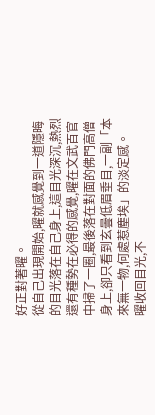好正對著曜。
從自己出現開始,曜就感覺到一道隱晦的目光落在自己身上,這目光深沉,熱烈還有種勢在必得的感覺,曜在文武百官中掃了一圈,最後落在對面的佛門高僧身上,卻只看到玄曇低眉垂目,一副「本來無一物,何處惹塵埃」的淡定感。
曜收回目光,不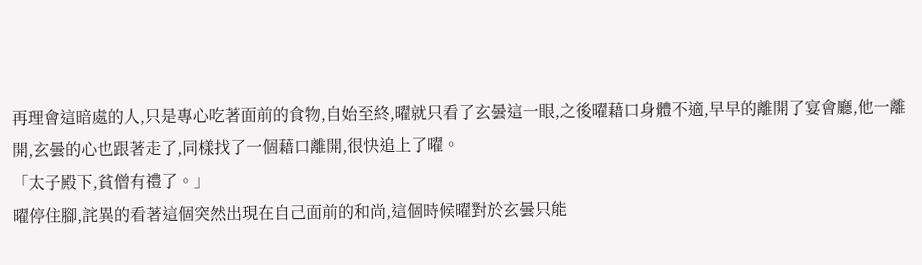再理會這暗處的人,只是專心吃著面前的食物,自始至終,曜就只看了玄曇這一眼,之後曜藉口身體不適,早早的離開了宴會廳,他一離開,玄曇的心也跟著走了,同樣找了一個藉口離開,很快追上了曜。
「太子殿下,貧僧有禮了。」
曜停住腳,詫異的看著這個突然出現在自己面前的和尚,這個時候曜對於玄曇只能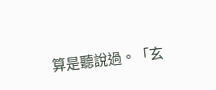算是聽說過。「玄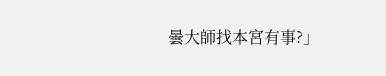曇大師找本宮有事?」